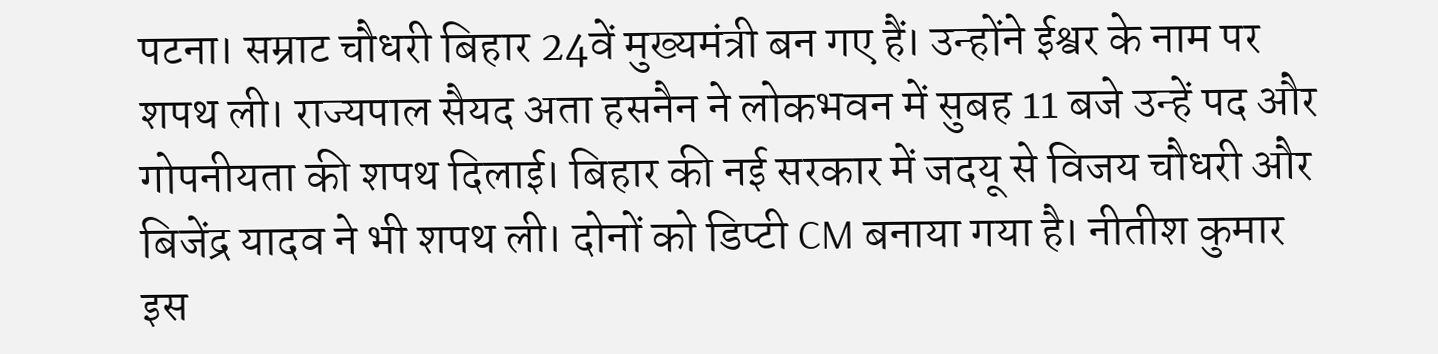पटना। सम्राट चौधरी बिहार 24वें मुख्यमंत्री बन गए हैं। उन्होंने ईश्वर के नाम पर शपथ ली। राज्यपाल सैयद अता हसनैन ने लोकभवन में सुबह 11 बजे उन्हें पद और गोपनीयता की शपथ दिलाई। बिहार की नई सरकार में जदयू से विजय चौधरी और बिजेंद्र यादव ने भी शपथ ली। दोनों को डिप्टी CM बनाया गया है। नीतीश कुमार इस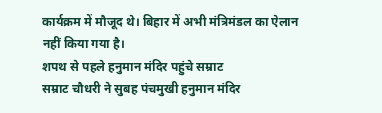कार्यक्रम में मौजूद थे। बिहार में अभी मंत्रिमंडल का ऐलान नहीं किया गया है।
शपथ से पहले हनुमान मंदिर पहुंचे सम्राट
सम्राट चौधरी ने सुबह पंचमुखी हनुमान मंदिर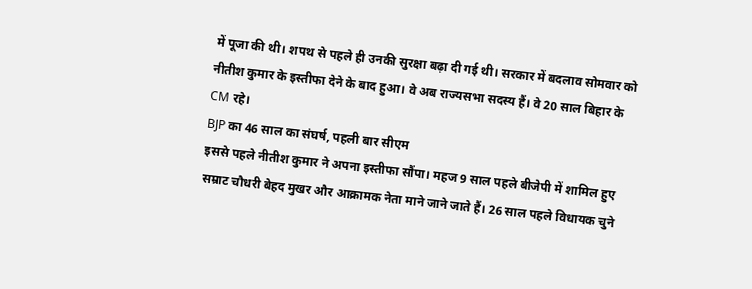में पूजा की थी। शपथ से पहले ही उनकी सुरक्षा बढ़ा दी गई थी। सरकार में बदलाव सोमवार को नीतीश कुमार के इस्तीफा देने के बाद हुआ। वे अब राज्यसभा सदस्य हैं। वे 20 साल बिहार के CM रहे।
BJP का 46 साल का संघर्ष, पहली बार सीएम
इससे पहले नीतीश कुमार ने अपना इस्तीफा सौंपा। महज 9 साल पहले बीजेपी में शामिल हुए सम्राट चौधरी बेहद मुखर और आक्रामक नेता माने जाने जाते हैं। 26 साल पहले विधायक चुने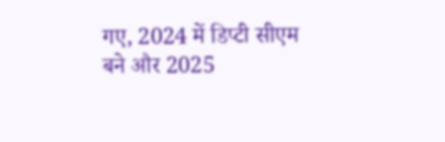गए, 2024 में डिप्टी सीएम बने और 2025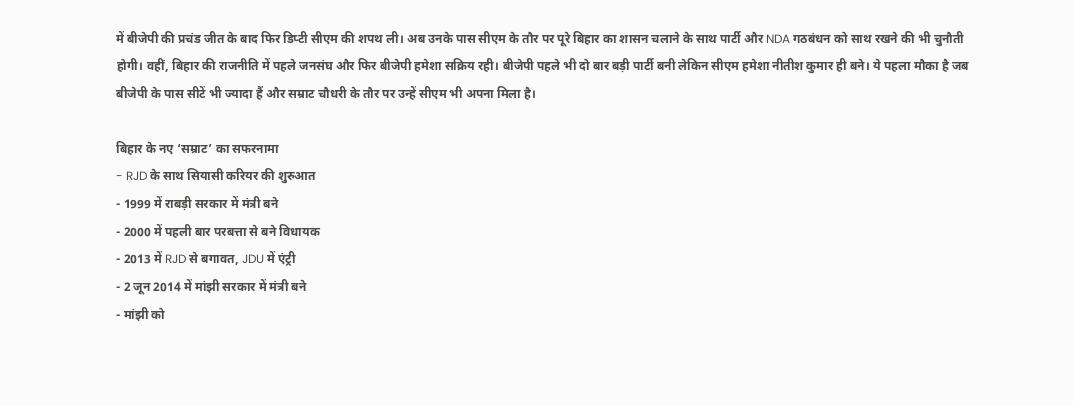में बीजेपी की प्रचंड जीत के बाद फिर डिप्टी सीएम की शपथ ली। अब उनके पास सीएम के तौर पर पूरे बिहार का शासन चलाने के साथ पार्टी और NDA गठबंधन को साथ रखने की भी चुनौती होगी। वहीं, बिहार की राजनीति में पहले जनसंघ और फिर बीजेपी हमेशा सक्रिय रही। बीजेपी पहले भी दो बार बड़ी पार्टी बनी लेकिन सीएम हमेशा नीतीश कुमार ही बने। ये पहला मौका है जब बीजेपी के पास सीटें भी ज्यादा हैं और सम्राट चौधरी के तौर पर उन्हें सीएम भी अपना मिला है।

बिहार के नए ‘सम्राट’ का सफरनामा
- RJD के साथ सियासी करियर की शुरुआत
- 1999 में राबड़ी सरकार में मंत्री बने
- 2000 में पहली बार परबत्ता से बने विधायक
- 2013 में RJD से बगावत, JDU में एंट्री
- 2 जून 2014 में मांझी सरकार में मंत्री बने
- मांझी को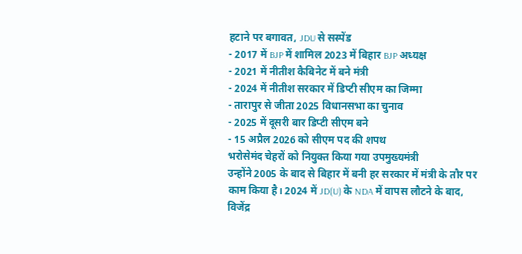हटाने पर बगावत, JDU से सस्पेंड
- 2017 में BJP में शामिल 2023 में बिहार BJP अध्यक्ष
- 2021 में नीतीश कैबिनेट में बने मंत्री
- 2024 में नीतीश सरकार में डिप्टी सीएम का जिम्मा
- तारापुर से जीता 2025 विधानसभा का चुनाव
- 2025 में दूसरी बार डिप्टी सीएम बने
- 15 अप्रैल 2026 को सीएम पद की शपथ
भरोसेमंद चेहरों को नियुक्त किया गया उपमुख्यमंत्री
उन्होंने 2005 के बाद से बिहार में बनी हर सरकार में मंत्री के तौर पर काम किया है। 2024 में JD(U) के NDA में वापस लौटने के बाद, विजेंद्र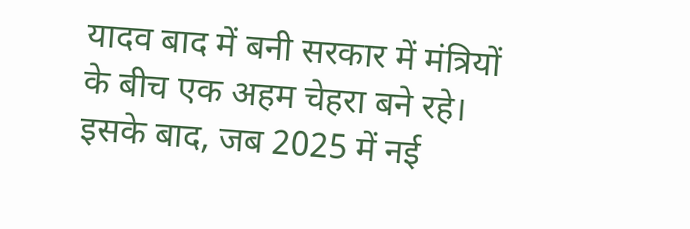यादव बाद में बनी सरकार में मंत्रियों के बीच एक अहम चेहरा बने रहे। इसके बाद, जब 2025 में नई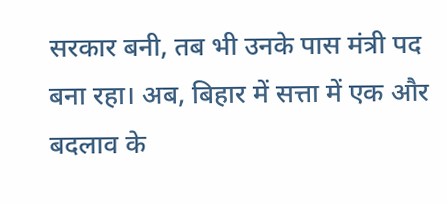सरकार बनी, तब भी उनके पास मंत्री पद बना रहा। अब, बिहार में सत्ता में एक और बदलाव के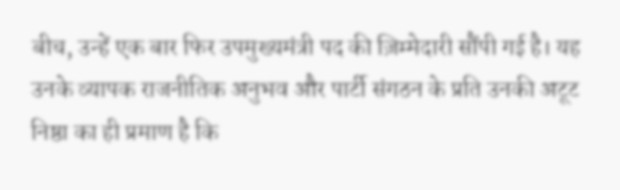बीच, उन्हें एक बार फिर उपमुख्यमंत्री पद की ज़िम्मेदारी सौंपी गई है। यह उनके व्यापक राजनीतिक अनुभव और पार्टी संगठन के प्रति उनकी अटूट निष्ठा का ही प्रमाण है कि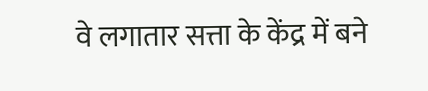वे लगातार सत्ता के केंद्र में बने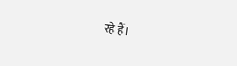रहे हैं।